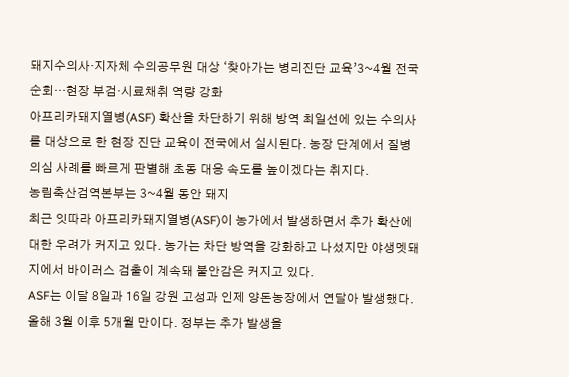돼지수의사·지자체 수의공무원 대상 ‘찾아가는 병리진단 교육’3~4월 전국 순회…현장 부검·시료채취 역량 강화
아프리카돼지열병(ASF) 확산을 차단하기 위해 방역 최일선에 있는 수의사를 대상으로 한 현장 진단 교육이 전국에서 실시된다. 농장 단계에서 질병 의심 사례를 빠르게 판별해 초동 대응 속도를 높이겠다는 취지다.
농림축산검역본부는 3~4월 동안 돼지
최근 잇따라 아프리카돼지열병(ASF)이 농가에서 발생하면서 추가 확산에 대한 우려가 커지고 있다. 농가는 차단 방역을 강화하고 나섰지만 야생멧돼지에서 바이러스 검출이 계속돼 불안감은 커지고 있다.
ASF는 이달 8일과 16일 강원 고성과 인제 양돈농장에서 연달아 발생했다. 올해 3월 이후 5개월 만이다. 정부는 추가 발생을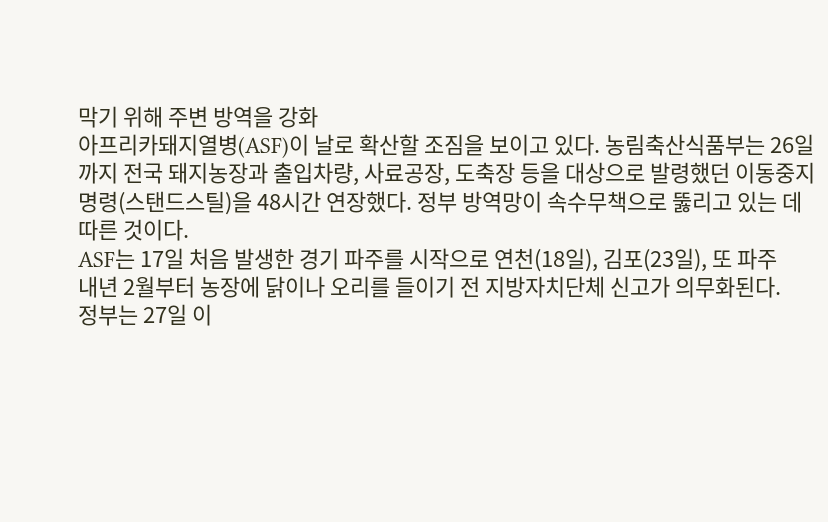막기 위해 주변 방역을 강화
아프리카돼지열병(ASF)이 날로 확산할 조짐을 보이고 있다. 농림축산식품부는 26일까지 전국 돼지농장과 출입차량, 사료공장, 도축장 등을 대상으로 발령했던 이동중지명령(스탠드스틸)을 48시간 연장했다. 정부 방역망이 속수무책으로 뚫리고 있는 데 따른 것이다.
ASF는 17일 처음 발생한 경기 파주를 시작으로 연천(18일), 김포(23일), 또 파주
내년 2월부터 농장에 닭이나 오리를 들이기 전 지방자치단체 신고가 의무화된다.
정부는 27일 이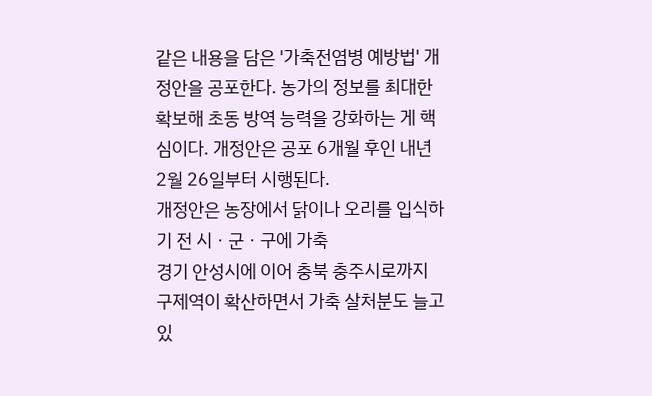같은 내용을 담은 '가축전염병 예방법' 개정안을 공포한다. 농가의 정보를 최대한 확보해 초동 방역 능력을 강화하는 게 핵심이다. 개정안은 공포 6개월 후인 내년 2월 26일부터 시행된다.
개정안은 농장에서 닭이나 오리를 입식하기 전 시ㆍ군ㆍ구에 가축
경기 안성시에 이어 충북 충주시로까지 구제역이 확산하면서 가축 살처분도 늘고 있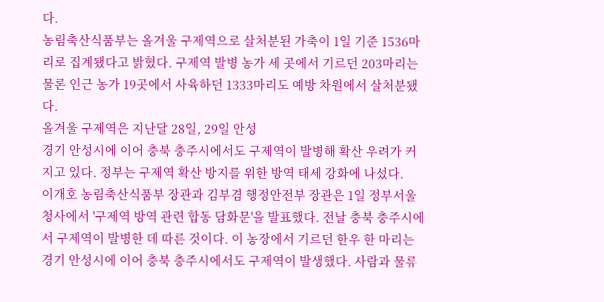다.
농림축산식품부는 올겨울 구제역으로 살처분된 가축이 1일 기준 1536마리로 집계됐다고 밝혔다. 구제역 발병 농가 세 곳에서 기르던 203마리는 물론 인근 농가 19곳에서 사육하던 1333마리도 예방 차원에서 살처분됐다.
올겨울 구제역은 지난달 28일, 29일 안성
경기 안성시에 이어 충북 충주시에서도 구제역이 발병해 확산 우려가 커지고 있다. 정부는 구제역 확산 방지를 위한 방역 태세 강화에 나섰다.
이개호 농림축산식품부 장관과 김부겸 행정안전부 장관은 1일 정부서울청사에서 '구제역 방역 관련 합동 담화문'을 발표했다. 전날 충북 충주시에서 구제역이 발병한 데 따른 것이다. 이 농장에서 기르던 한우 한 마리는
경기 안성시에 이어 충북 충주시에서도 구제역이 발생했다. 사람과 물류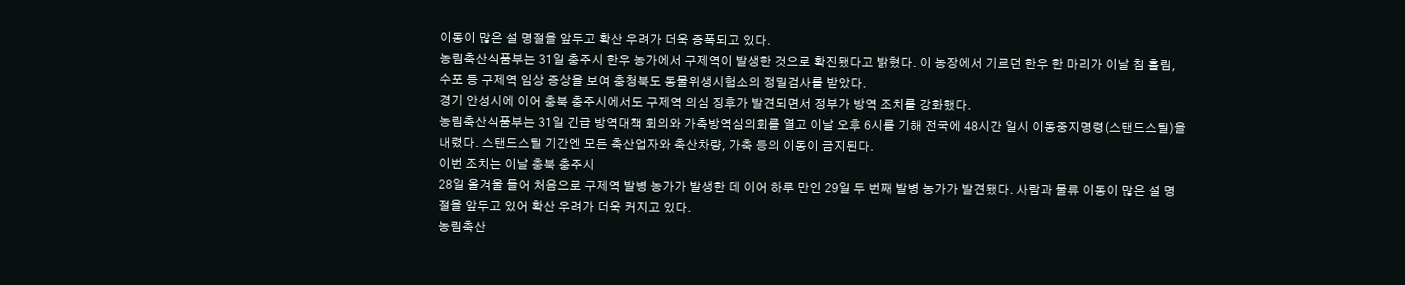이동이 많은 설 명절을 앞두고 확산 우려가 더욱 증폭되고 있다.
농림축산식품부는 31일 충주시 한우 농가에서 구제역이 발생한 것으로 확진됐다고 밝혔다. 이 농장에서 기르던 한우 한 마리가 이날 침 흘림, 수포 등 구제역 임상 증상을 보여 충청북도 동물위생시험소의 정밀검사를 받았다.
경기 안성시에 이어 충북 충주시에서도 구제역 의심 징후가 발견되면서 정부가 방역 조치를 강화했다.
농림축산식품부는 31일 긴급 방역대책 회의와 가축방역심의회를 열고 이날 오후 6시를 기해 전국에 48시간 일시 이동중지명령(스탠드스틸)을 내렸다. 스탠드스틸 기간엔 모든 축산업자와 축산차량, 가축 등의 이동이 금지된다.
이번 조치는 이날 충북 충주시
28일 올겨울 들어 처음으로 구제역 발병 농가가 발생한 데 이어 하루 만인 29일 두 번째 발병 농가가 발견됐다. 사람과 물류 이동이 많은 설 명절을 앞두고 있어 확산 우려가 더욱 커지고 있다.
농림축산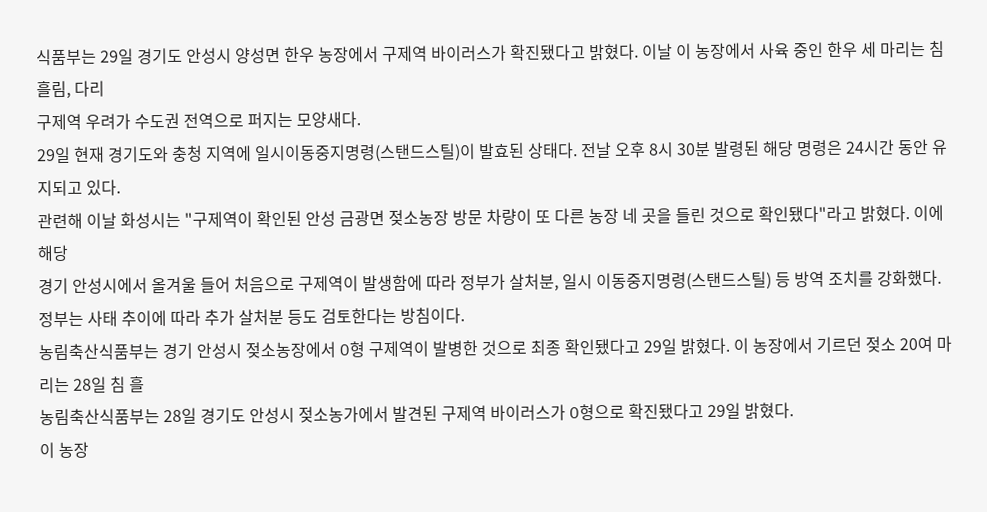식품부는 29일 경기도 안성시 양성면 한우 농장에서 구제역 바이러스가 확진됐다고 밝혔다. 이날 이 농장에서 사육 중인 한우 세 마리는 침 흘림, 다리
구제역 우려가 수도권 전역으로 퍼지는 모양새다.
29일 현재 경기도와 충청 지역에 일시이동중지명령(스탠드스틸)이 발효된 상태다. 전날 오후 8시 30분 발령된 해당 명령은 24시간 동안 유지되고 있다.
관련해 이날 화성시는 "구제역이 확인된 안성 금광면 젖소농장 방문 차량이 또 다른 농장 네 곳을 들린 것으로 확인됐다"라고 밝혔다. 이에 해당
경기 안성시에서 올겨울 들어 처음으로 구제역이 발생함에 따라 정부가 살처분, 일시 이동중지명령(스탠드스틸) 등 방역 조치를 강화했다. 정부는 사태 추이에 따라 추가 살처분 등도 검토한다는 방침이다.
농림축산식품부는 경기 안성시 젖소농장에서 O형 구제역이 발병한 것으로 최종 확인됐다고 29일 밝혔다. 이 농장에서 기르던 젖소 20여 마리는 28일 침 흘
농림축산식품부는 28일 경기도 안성시 젖소농가에서 발견된 구제역 바이러스가 O형으로 확진됐다고 29일 밝혔다.
이 농장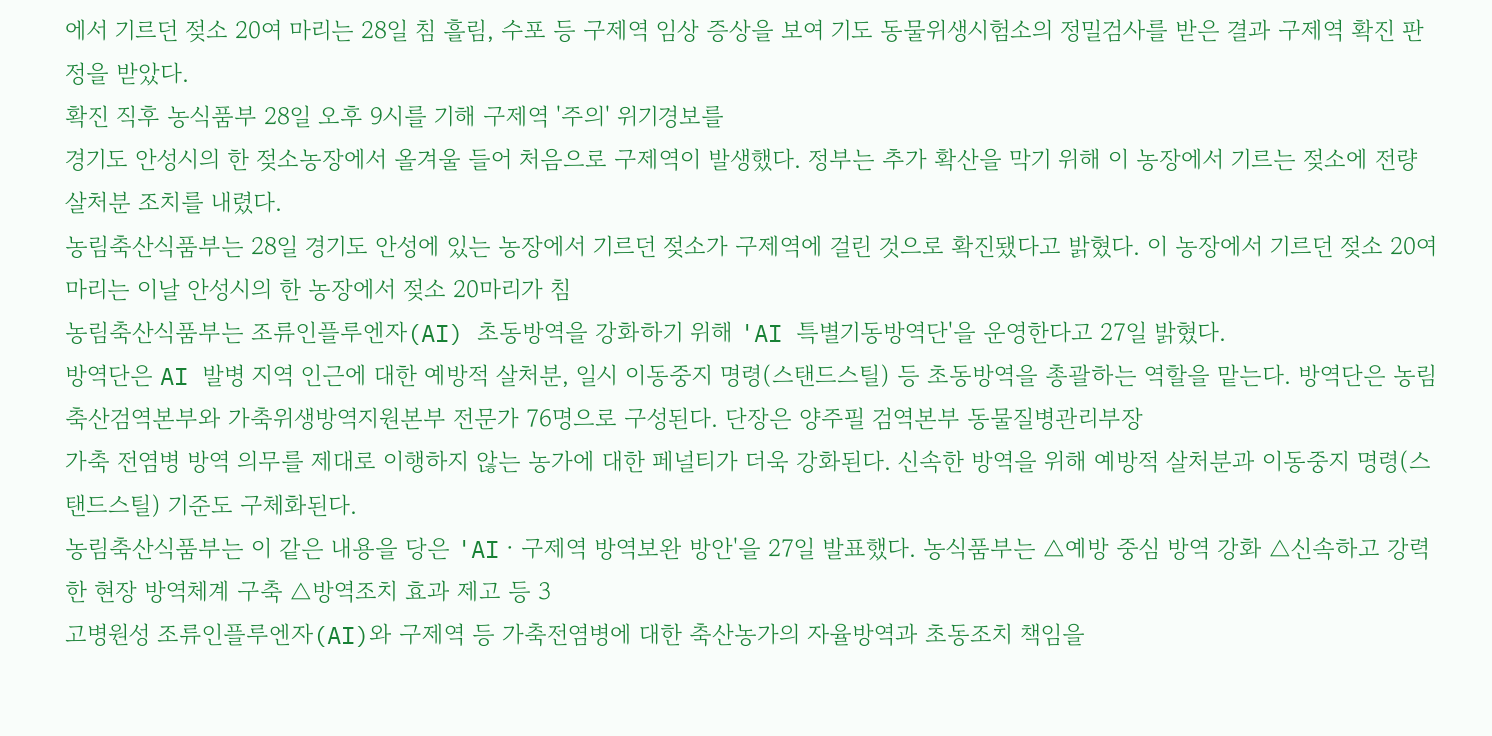에서 기르던 젖소 20여 마리는 28일 침 흘림, 수포 등 구제역 임상 증상을 보여 기도 동물위생시험소의 정밀검사를 받은 결과 구제역 확진 판정을 받았다.
확진 직후 농식품부 28일 오후 9시를 기해 구제역 '주의' 위기경보를
경기도 안성시의 한 젖소농장에서 올겨울 들어 처음으로 구제역이 발생했다. 정부는 추가 확산을 막기 위해 이 농장에서 기르는 젖소에 전량 살처분 조치를 내렸다.
농림축산식품부는 28일 경기도 안성에 있는 농장에서 기르던 젖소가 구제역에 걸린 것으로 확진됐다고 밝혔다. 이 농장에서 기르던 젖소 20여 마리는 이날 안성시의 한 농장에서 젖소 20마리가 침
농림축산식품부는 조류인플루엔자(AI) 초동방역을 강화하기 위해 'AI 특별기동방역단'을 운영한다고 27일 밝혔다.
방역단은 AI 발병 지역 인근에 대한 예방적 살처분, 일시 이동중지 명령(스탠드스틸) 등 초동방역을 총괄하는 역할을 맡는다. 방역단은 농림축산검역본부와 가축위생방역지원본부 전문가 76명으로 구성된다. 단장은 양주필 검역본부 동물질병관리부장
가축 전염병 방역 의무를 제대로 이행하지 않는 농가에 대한 페널티가 더욱 강화된다. 신속한 방역을 위해 예방적 살처분과 이동중지 명령(스탠드스틸) 기준도 구체화된다.
농림축산식품부는 이 같은 내용을 당은 'AIㆍ구제역 방역보완 방안'을 27일 발표했다. 농식품부는 △예방 중심 방역 강화 △신속하고 강력한 현장 방역체계 구축 △방역조치 효과 제고 등 3
고병원성 조류인플루엔자(AI)와 구제역 등 가축전염병에 대한 축산농가의 자율방역과 초동조치 책임을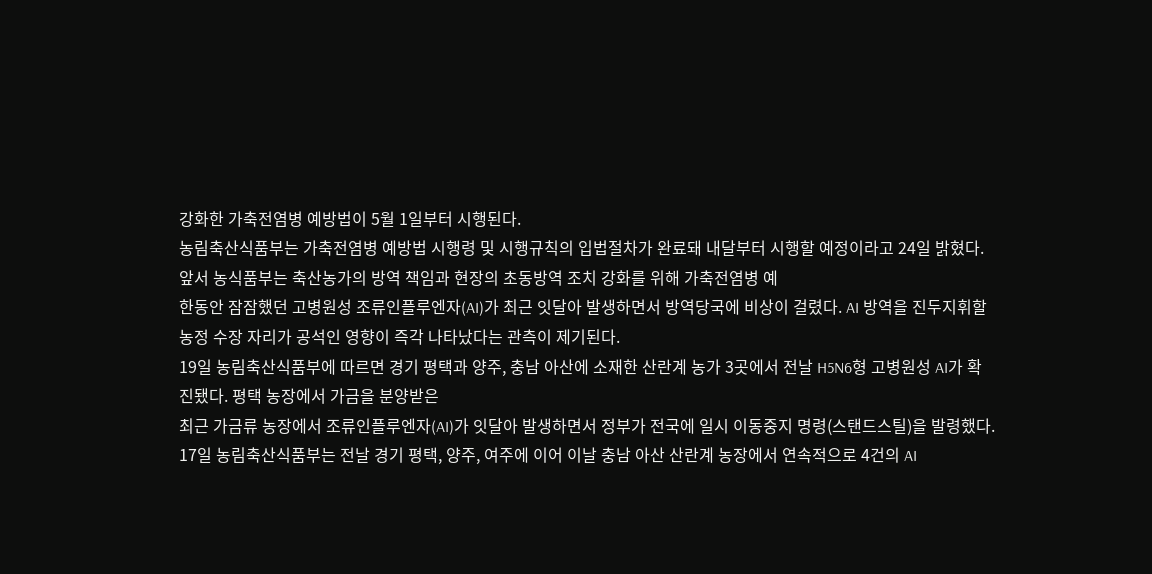강화한 가축전염병 예방법이 5월 1일부터 시행된다.
농림축산식품부는 가축전염병 예방법 시행령 및 시행규칙의 입법절차가 완료돼 내달부터 시행할 예정이라고 24일 밝혔다. 앞서 농식품부는 축산농가의 방역 책임과 현장의 초동방역 조치 강화를 위해 가축전염병 예
한동안 잠잠했던 고병원성 조류인플루엔자(AI)가 최근 잇달아 발생하면서 방역당국에 비상이 걸렸다. AI 방역을 진두지휘할 농정 수장 자리가 공석인 영향이 즉각 나타났다는 관측이 제기된다.
19일 농림축산식품부에 따르면 경기 평택과 양주, 충남 아산에 소재한 산란계 농가 3곳에서 전날 H5N6형 고병원성 AI가 확진됐다. 평택 농장에서 가금을 분양받은
최근 가금류 농장에서 조류인플루엔자(AI)가 잇달아 발생하면서 정부가 전국에 일시 이동중지 명령(스탠드스틸)을 발령했다.
17일 농림축산식품부는 전날 경기 평택, 양주, 여주에 이어 이날 충남 아산 산란계 농장에서 연속적으로 4건의 AI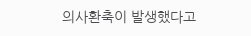의사환축이 발생했다고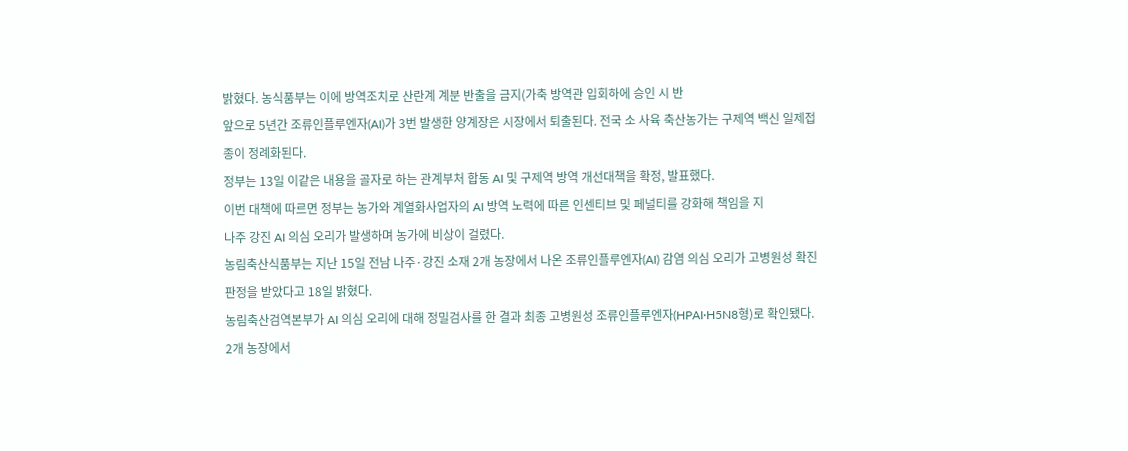밝혔다. 농식품부는 이에 방역조치로 산란계 계분 반출을 금지(가축 방역관 입회하에 승인 시 반
앞으로 5년간 조류인플루엔자(AI)가 3번 발생한 양계장은 시장에서 퇴출된다. 전국 소 사육 축산농가는 구제역 백신 일제접종이 정례화된다.
정부는 13일 이같은 내용을 골자로 하는 관계부처 합동 AI 및 구제역 방역 개선대책을 확정, 발표했다.
이번 대책에 따르면 정부는 농가와 계열화사업자의 AI 방역 노력에 따른 인센티브 및 페널티를 강화해 책임을 지
나주 강진 AI 의심 오리가 발생하며 농가에 비상이 걸렸다.
농림축산식품부는 지난 15일 전남 나주·강진 소재 2개 농장에서 나온 조류인플루엔자(AI) 감염 의심 오리가 고병원성 확진 판정을 받았다고 18일 밝혔다.
농림축산검역본부가 AI 의심 오리에 대해 정밀검사를 한 결과 최종 고병원성 조류인플루엔자(HPAI·H5N8형)로 확인됐다.
2개 농장에서